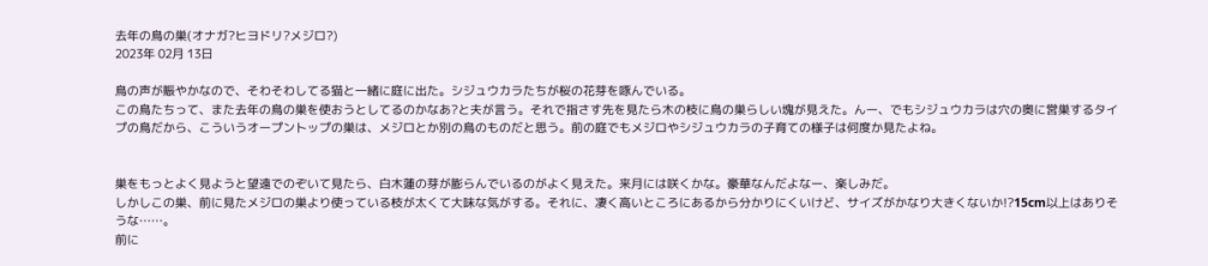去年の鳥の巣(オナガ?ヒヨドリ?メジロ?)
2023年 02月 13日

鳥の声が賑やかなので、そわそわしてる猫と一緒に庭に出た。シジュウカラたちが桜の花芽を啄んでいる。
この鳥たちって、また去年の鳥の巣を使おうとしてるのかなあ?と夫が言う。それで指さす先を見たら木の枝に鳥の巣らしい塊が見えた。んー、でもシジュウカラは穴の奥に営巣するタイプの鳥だから、こういうオープントップの巣は、メジロとか別の鳥のものだと思う。前の庭でもメジロやシジュウカラの子育ての様子は何度か見たよね。


巣をもっとよく見ようと望遠でのぞいて見たら、白木蓮の芽が膨らんでいるのがよく見えた。来月には咲くかな。豪華なんだよなー、楽しみだ。
しかしこの巣、前に見たメジロの巣より使っている枝が太くて大味な気がする。それに、凄く高いところにあるから分かりにくいけど、サイズがかなり大きくないか!?15cm以上はありそうな……。
前に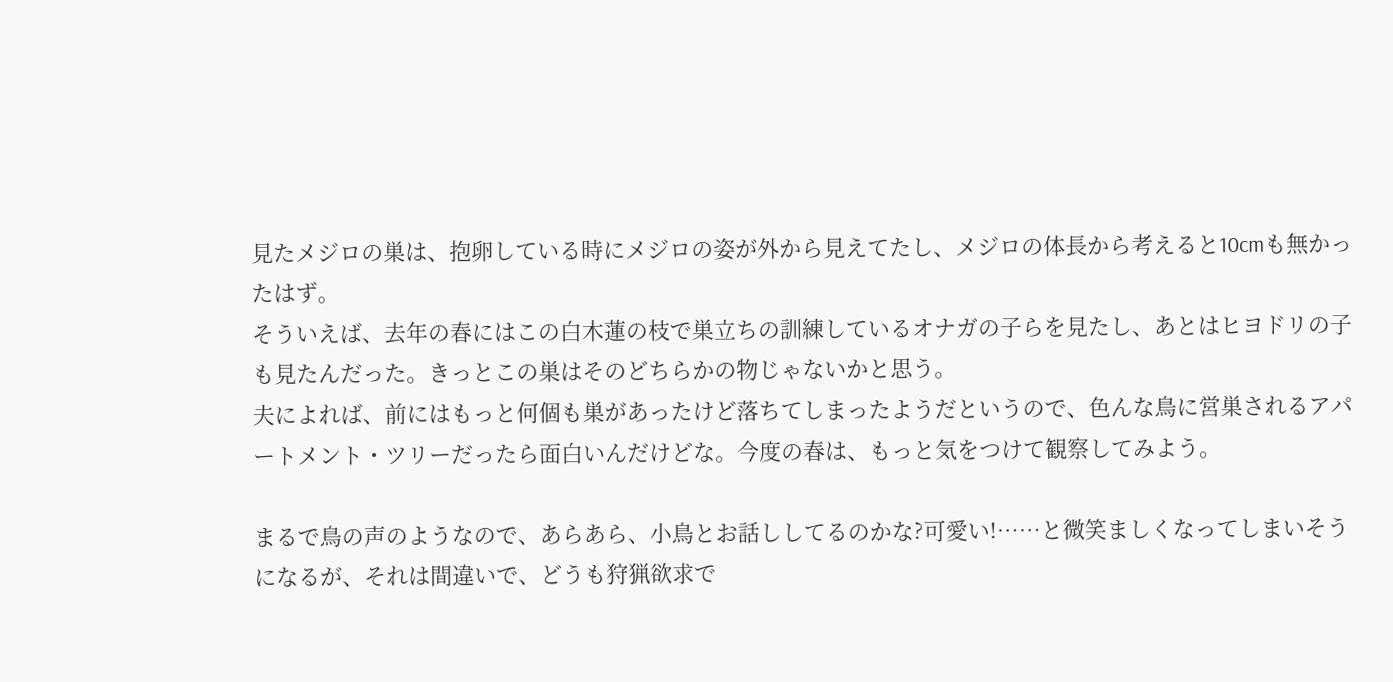見たメジロの巣は、抱卵している時にメジロの姿が外から見えてたし、メジロの体長から考えると10cmも無かったはず。
そういえば、去年の春にはこの白木蓮の枝で巣立ちの訓練しているオナガの子らを見たし、あとはヒヨドリの子も見たんだった。きっとこの巣はそのどちらかの物じゃないかと思う。
夫によれば、前にはもっと何個も巣があったけど落ちてしまったようだというので、色んな鳥に営巣されるアパートメント・ツリーだったら面白いんだけどな。今度の春は、もっと気をつけて観察してみよう。

まるで鳥の声のようなので、あらあら、小鳥とお話ししてるのかな?可愛い!……と微笑ましくなってしまいそうになるが、それは間違いで、どうも狩猟欲求で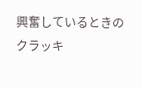興奮しているときのクラッキ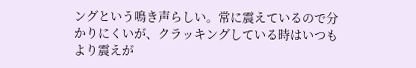ングという鳴き声らしい。常に震えているので分かりにくいが、クラッキングしている時はいつもより震えが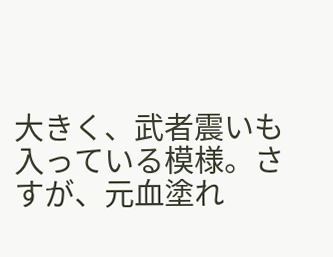大きく、武者震いも入っている模様。さすが、元血塗れ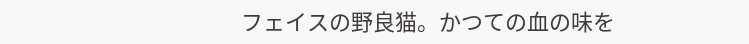フェイスの野良猫。かつての血の味を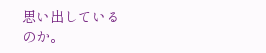思い出しているのか。